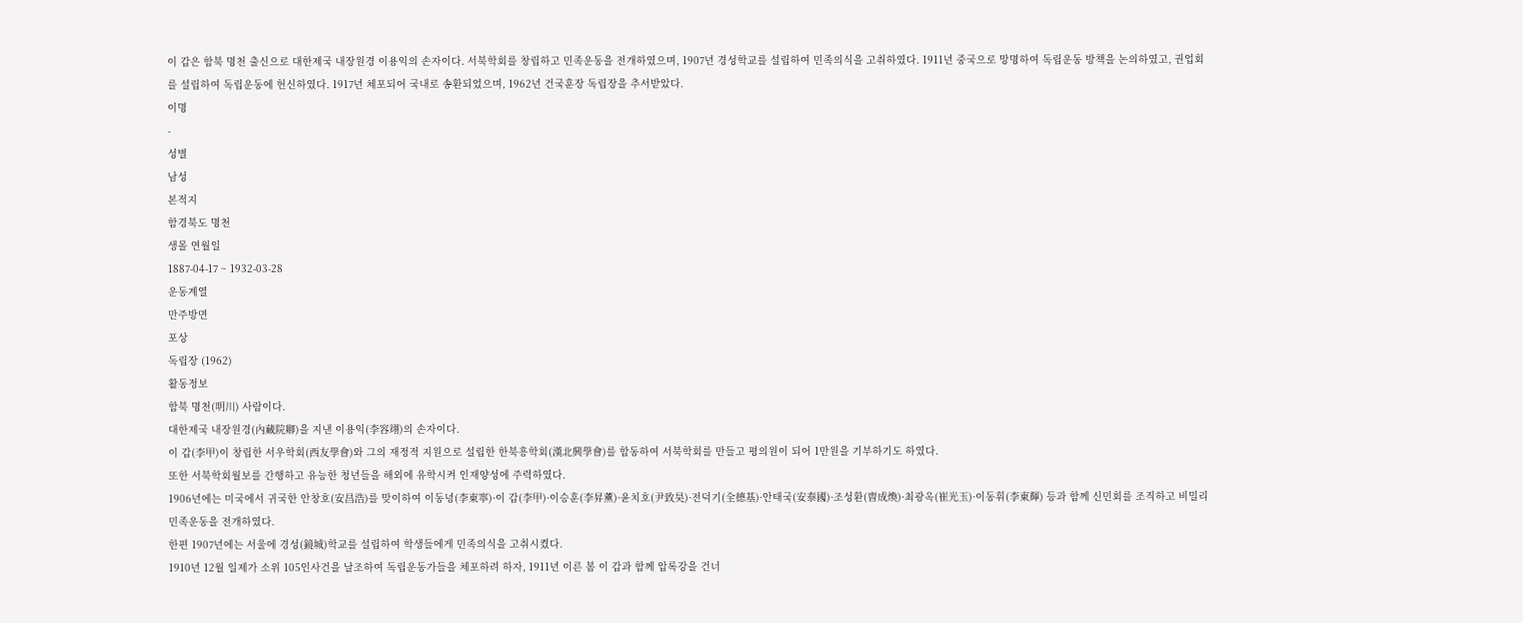이 갑은 함북 명천 출신으로 대한제국 내장원경 이용익의 손자이다. 서북학회를 창립하고 민족운동을 전개하였으며, 1907년 경성학교를 설립하여 민족의식을 고취하였다. 1911년 중국으로 망명하여 독립운동 방책을 논의하였고, 권업회를 설립하여 독립운동에 헌신하였다. 1917년 체포되어 국내로 송환되었으며, 1962년 건국훈장 독립장을 추서받았다.
이명
-
성별
남성
본적지
함경북도 명천
생몰 연월일
1887-04-17 ~ 1932-03-28
운동계열
만주방면
포상
독립장 (1962)
활동정보
함북 명천(明川) 사람이다.
대한제국 내장원경(內藏院卿)을 지낸 이용익(李容翊)의 손자이다.
이 갑(李甲)이 창립한 서우학회(西友學會)와 그의 재정적 지원으로 설립한 한북흥학회(漢北興學會)를 합동하여 서북학회를 만들고 평의원이 되어 1만원을 기부하기도 하였다.
또한 서북학회월보를 간행하고 유능한 청년들을 해외에 유학시켜 인재양성에 주력하였다.
1906년에는 미국에서 귀국한 안창호(安昌浩)를 맞이하여 이동녕(李東寧)·이 갑(李甲)·이승훈(李昇薰)·윤치호(尹致昊)·전덕기(全德基)·안태국(安泰國)·조성환(曺成煥)·최광옥(崔光玉)·이동휘(李東輝) 등과 함께 신민회를 조직하고 비밀리 민족운동을 전개하였다.
한편 1907년에는 서울에 경성(鏡城)학교를 설립하여 학생들에게 민족의식을 고취시켰다.
1910년 12월 일제가 소위 105인사건을 날조하여 독립운동가들을 체포하려 하자, 1911년 이른 봄 이 갑과 함께 압록강을 건너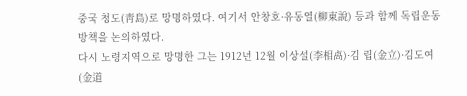중국 청도(靑島)로 망명하였다. 여기서 안창호·유동열(柳東說) 등과 함께 독립운동 방책을 논의하였다.
다시 노령지역으로 망명한 그는 1912년 12월 이상설(李相卨)·김 립(金立)·김도여(金道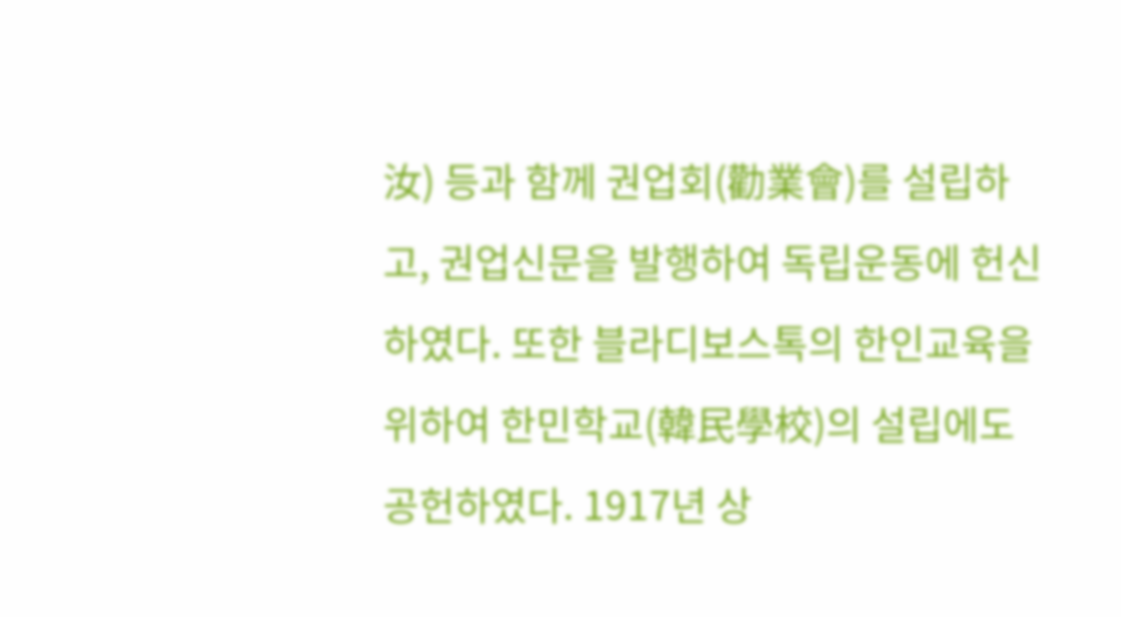汝) 등과 함께 권업회(勸業會)를 설립하고, 권업신문을 발행하여 독립운동에 헌신하였다. 또한 블라디보스톡의 한인교육을 위하여 한민학교(韓民學校)의 설립에도 공헌하였다. 1917년 상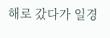해로 갔다가 일경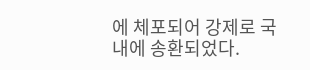에 체포되어 강제로 국내에 송환되었다.